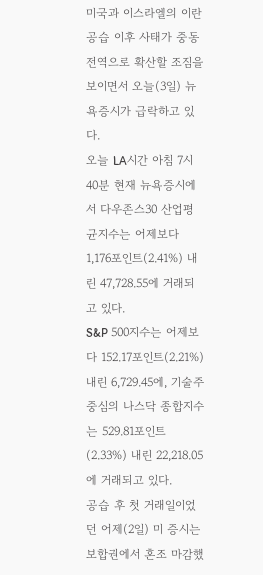미국과 이스라엘의 이란 공습 이후 사태가 중동 전역으로 확산할 조짐을 보이면서 오늘(3일) 뉴욕증시가 급락하고 있다.
오늘 LA시간 아침 7시 40분 현재 뉴욕증시에서 다우존스30 산업평균지수는 어제보다 1,176포인트(2.41%) 내린 47,728.55에 거래되고 있다.
S&P 500지수는 어제보다 152.17포인트(2.21%) 내린 6,729.45에, 기술주 중심의 나스닥 종합지수는 529.81포인트(2.33%) 내린 22,218.05에 거래되고 있다.
공습 후 첫 거래일이었던 어제(2일) 미 증시는 보합권에서 혼조 마감했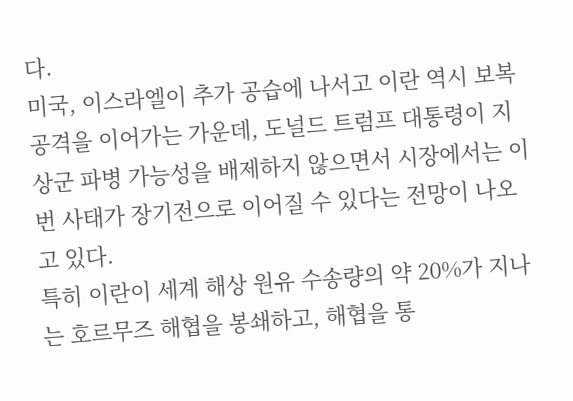다.
미국, 이스라엘이 추가 공습에 나서고 이란 역시 보복 공격을 이어가는 가운데, 도널드 트럼프 대통령이 지상군 파병 가능성을 배제하지 않으면서 시장에서는 이번 사태가 장기전으로 이어질 수 있다는 전망이 나오고 있다.
특히 이란이 세계 해상 원유 수송량의 약 20%가 지나는 호르무즈 해협을 봉쇄하고, 해협을 통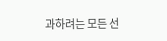과하려는 모든 선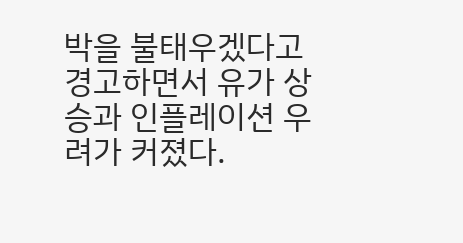박을 불태우겠다고 경고하면서 유가 상승과 인플레이션 우려가 커졌다.